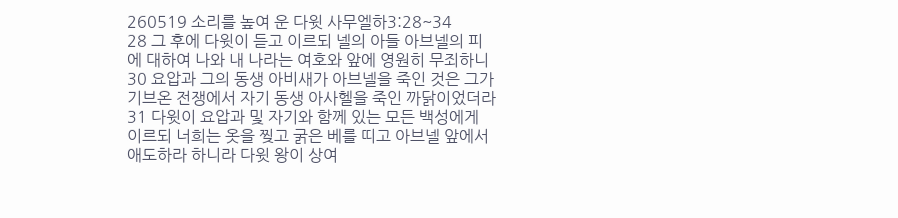260519 소리를 높여 운 다윗 사무엘하3:28~34
28 그 후에 다윗이 듣고 이르되 넬의 아들 아브넬의 피에 대하여 나와 내 나라는 여호와 앞에 영원히 무죄하니 30 요압과 그의 동생 아비새가 아브넬을 죽인 것은 그가 기브온 전쟁에서 자기 동생 아사헬을 죽인 까닭이었더라 31 다윗이 요압과 및 자기와 함께 있는 모든 백성에게 이르되 너희는 옷을 찢고 굵은 베를 띠고 아브넬 앞에서 애도하라 하니라 다윗 왕이 상여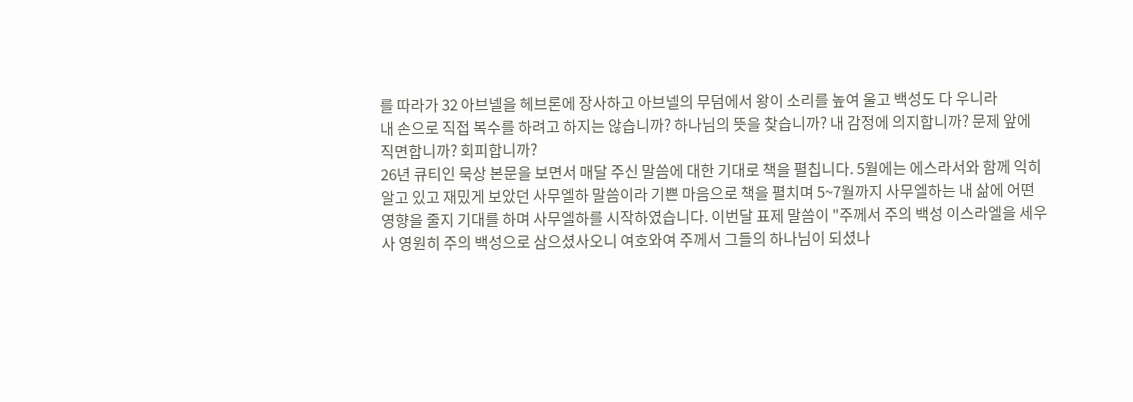를 따라가 32 아브넬을 헤브론에 장사하고 아브넬의 무덤에서 왕이 소리를 높여 울고 백성도 다 우니라
내 손으로 직접 복수를 하려고 하지는 않습니까? 하나님의 뜻을 찾습니까? 내 감정에 의지합니까? 문제 앞에 직면합니까? 회피합니까?
26년 큐티인 묵상 본문을 보면서 매달 주신 말씀에 대한 기대로 책을 펼칩니다. 5월에는 에스라서와 함께 익히 알고 있고 재밌게 보았던 사무엘하 말씀이라 기쁜 마음으로 책을 펼치며 5~7월까지 사무엘하는 내 삶에 어떤 영향을 줄지 기대를 하며 사무엘하를 시작하였습니다. 이번달 표제 말씀이 "주께서 주의 백성 이스라엘을 세우사 영원히 주의 백성으로 삼으셨사오니 여호와여 주께서 그들의 하나님이 되셨나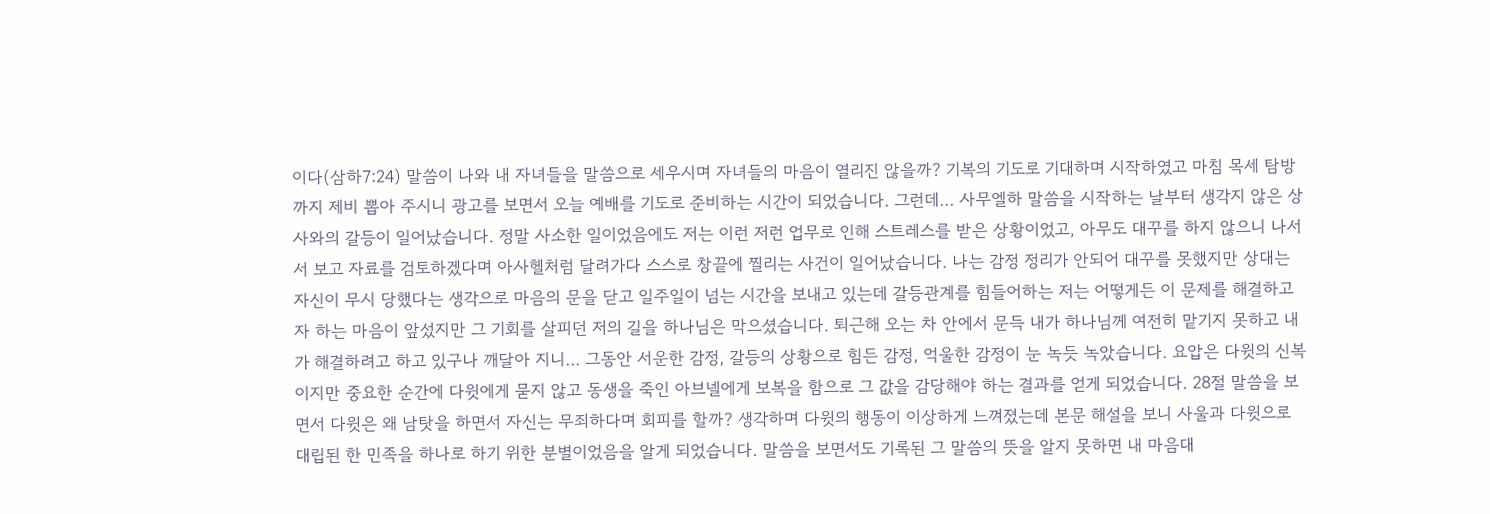이다(삼하7:24) 말씀이 나와 내 자녀들을 말씀으로 세우시며 자녀들의 마음이 열리진 않을까? 기복의 기도로 기대하며 시작하였고 마침 목세 탐방까지 제비 뽑아 주시니 광고를 보면서 오늘 예배를 기도로 준비하는 시간이 되었습니다. 그런데... 사무엘하 말씀을 시작하는 날부터 생각지 않은 상사와의 갈등이 일어났습니다. 정말 사소한 일이었음에도 저는 이런 저런 업무로 인해 스트레스를 받은 상황이었고, 아무도 대꾸를 하지 않으니 나서서 보고 자료를 검토하겠다며 아사헬처럼 달려가다 스스로 창끝에 찔리는 사건이 일어났습니다. 나는 감정 정리가 안되어 대꾸를 못했지만 상대는 자신이 무시 당했다는 생각으로 마음의 문을 닫고 일주일이 넘는 시간을 보내고 있는데 갈등관계를 힘들어하는 저는 어떻게든 이 문제를 해결하고자 하는 마음이 앞섰지만 그 기회를 살피던 저의 길을 하나님은 막으셨습니다. 퇴근해 오는 차 안에서 문득 내가 하나님께 여전히 맡기지 못하고 내가 해결하려고 하고 있구나 깨달아 지니... 그동안 서운한 감정, 갈등의 상황으로 힘든 감정, 억울한 감정이 눈 녹듯 녹았습니다. 요압은 다윗의 신복이지만 중요한 순간에 다윗에게 묻지 않고 동생을 죽인 아브넬에게 보복을 함으로 그 값을 감당해야 하는 결과를 얻게 되었습니다. 28절 말씀을 보면서 다윗은 왜 남탓을 하면서 자신는 무죄하다며 회피를 할까? 생각하며 다윗의 행동이 이상하게 느껴졌는데 본문 해설을 보니 사울과 다윗으로 대립된 한 민족을 하나로 하기 위한 분별이었음을 알게 되었습니다. 말씀을 보면서도 기록된 그 말씀의 뜻을 알지 못하면 내 마음대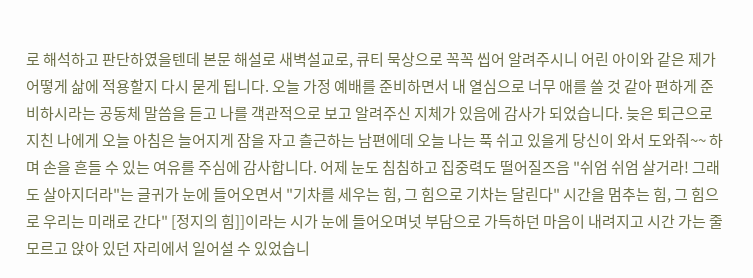로 해석하고 판단하였을텐데 본문 해설로 새벽설교로, 큐티 묵상으로 꼭꼭 씹어 알려주시니 어린 아이와 같은 제가 어떻게 삶에 적용할지 다시 묻게 됩니다. 오늘 가정 예배를 준비하면서 내 열심으로 너무 애를 쓸 것 같아 편하게 준비하시라는 공동체 말씀을 듣고 나를 객관적으로 보고 알려주신 지체가 있음에 감사가 되었습니다. 늦은 퇴근으로 지친 나에게 오늘 아침은 늘어지게 잠을 자고 츨근하는 남편에데 오늘 나는 푹 쉬고 있을게 당신이 와서 도와줘~~ 하며 손을 흔들 수 있는 여유를 주심에 감사합니다. 어제 눈도 침침하고 집중력도 떨어질즈음 "쉬엄 쉬엄 살거라! 그래도 살아지더라"는 글귀가 눈에 들어오면서 "기차를 세우는 힘, 그 힘으로 기차는 달린다" 시간을 멈추는 힘, 그 힘으로 우리는 미래로 간다" [정지의 힘]]이라는 시가 눈에 들어오며넛 부담으로 가득하던 마음이 내려지고 시간 가는 줄 모르고 앉아 있던 자리에서 일어설 수 있었습니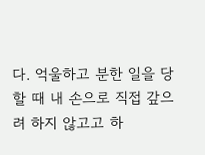다. 억울하고 분한 일을 당할 때 내 손으로 직접 갚으려 하지 않고고 하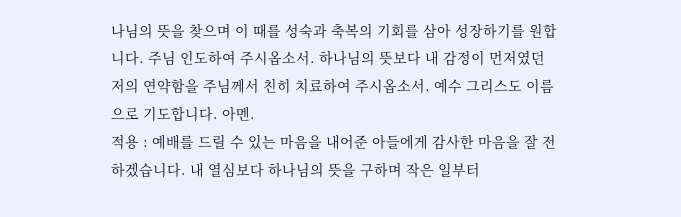나님의 뜻을 찾으며 이 때를 성숙과 축복의 기회를 삼아 성장하기를 원합니다. 주님 인도하여 주시옵소서. 하나님의 뜻보다 내 감정이 먼저였던 저의 연약함을 주님께서 친히 치료하여 주시옵소서. 예수 그리스도 이름으로 기도합니다. 아멘.
적용 : 예배를 드릴 수 있는 마음을 내어준 아들에게 감사한 마음을 잘 전하겠습니다. 내 열심보다 하나님의 뜻을 구하며 작은 일부터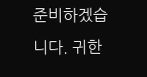준비하겠습니다. 귀한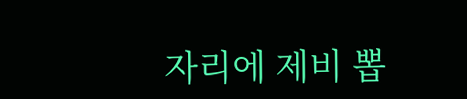자리에 제비 뽑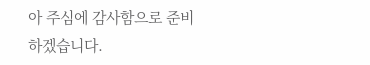아 주심에 감사함으로 준비하겠습니다.